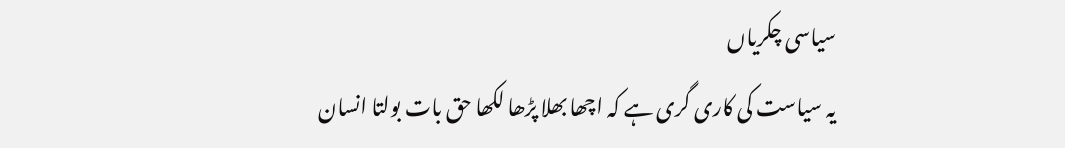سیاسی چکریاں
یہ سیاست کی کاری گری ہے کہ اچھا بھلا پڑھا لکھا حق بات بولتا انسان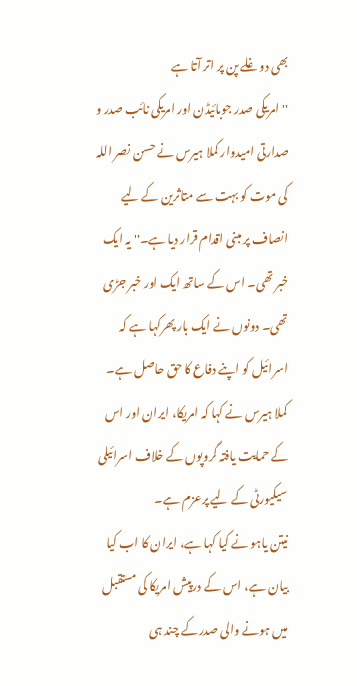بھی دوغلے پن پر اتر آتا ہے
'' امریکی صدر جوبائیڈن اور امریکی نائب صدر و صدارتی امیدوار کملا ہیرس نے حسن نصر اللہ کی موت کو بہت سے متاثرین کے لیے انصاف پر مبنی اقدام قرار دیا ہے۔'' یہ ایک خبر تھی۔ اس کے ساتھ ایک اور خبر جڑی تھی۔ دونوں نے ایک بار پھرکہا ہے کہ اسرائیل کو اپنے دفاع کا حق حاصل ہے۔ کملا ہیرس نے کہا کہ امریکا، ایران اور اس کے حمایت یافتہ گروپوں کے خلاف اسرائیلی سیکیورٹی کے لیے پرعزم ہے۔
نیتن یاہو نے کیا کہا ہے، ایران کا اب کیا بیان ہے، اس کے درپیش امریکا کی مستقبل میں ہونے والی صدرکے چند ہی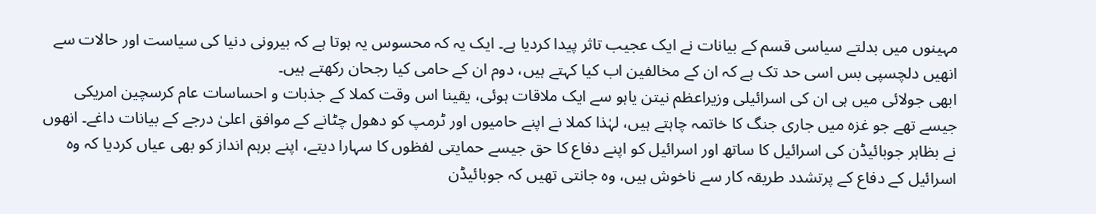مہینوں میں بدلتے سیاسی قسم کے بیانات نے ایک عجیب تاثر پیدا کردیا ہے۔ ایک یہ کہ محسوس یہ ہوتا ہے کہ بیرونی دنیا کی سیاست اور حالات سے انھیں دلچسپی بس اسی حد تک ہے کہ ان کے مخالفین اب کیا کہتے ہیں، دوم ان کے حامی کیا رجحان رکھتے ہیں۔
ابھی جولائی میں ہی ان کی اسرائیلی وزیراعظم نیتن یاہو سے ایک ملاقات ہوئی، یقینا اس وقت کملا کے جذبات و احساسات عام کرسچین امریکی جیسے تھے جو غزہ میں جاری جنگ کا خاتمہ چاہتے ہیں، لہٰذا کملا نے اپنے حامیوں اور ٹرمپ کو دھول چٹانے کے موافق اعلیٰ درجے کے بیانات داغے۔ انھوں نے بظاہر جوبائیڈن کی اسرائیل کا ساتھ اور اسرائیل کو اپنے دفاع کا حق جیسے حمایتی لفظوں کا سہارا دیتے، اپنے برہم انداز کو بھی عیاں کردیا کہ وہ اسرائیل کے دفاع کے پرتشدد طریقہ کار سے ناخوش ہیں، وہ جانتی تھیں کہ جوبائیڈن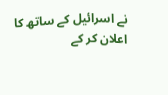نے اسرائیل کے ساتھ کا اعلان کر کے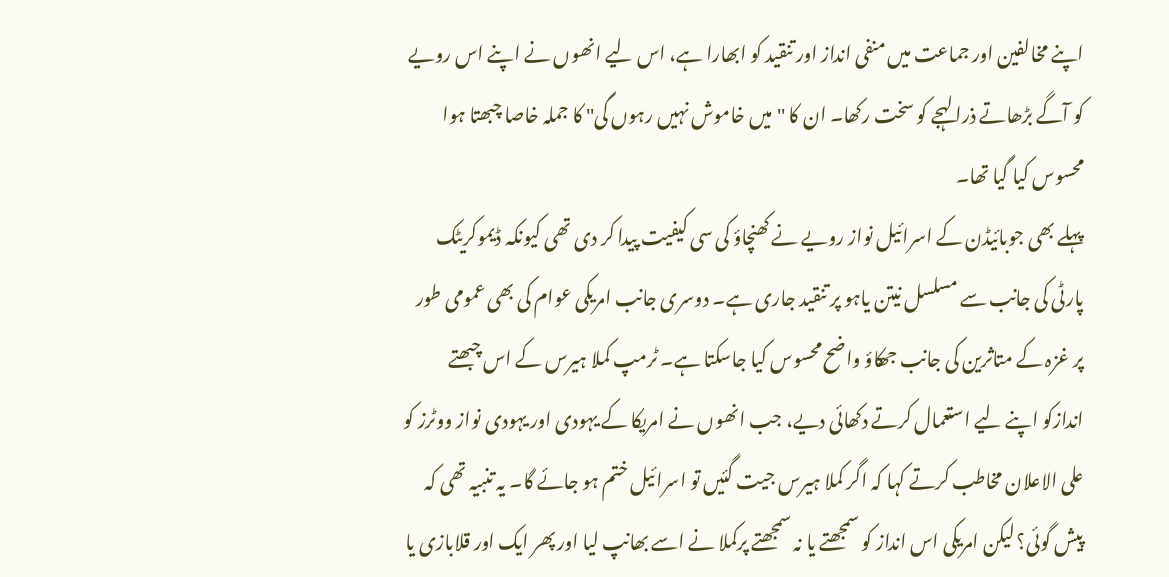اپنے مخالفین اور جماعت میں منفی انداز اور تنقید کو ابھارا ہے، اس لیے انھوں نے اپنے اس رویے کو آگے بڑھاتے ذرا لہجے کو سخت رکھا۔ ان کا ''میں خاموش نہیں رہوں گی'' کا جملہ خاصا چبھتا ہوا محسوس کیا گیا تھا۔
پہلے بھی جوبائیڈن کے اسرائیل نواز رویے نے کھنچاؤ کی سی کیفیت پیدا کر دی تھی کیونکہ ڈیموکریٹک پارٹی کی جانب سے مسلسل نیتن یاہو پر تنقید جاری ہے۔ دوسری جانب امریکی عوام کی بھی عمومی طور پر غزہ کے متاثرین کی جانب جھکاؤ واضح محسوس کیا جاسکتا ہے۔ ٹرمپ کملا ہیرس کے اس چبھتے اندازکو اپنے لیے استعمال کرتے دکھائی دیے، جب انھوں نے امریکا کے یہودی اور یہودی نواز ووٹرز کو علی الاعلان مخاطب کرتے کہا کہ اگر کملا ہیرس جیت گئیں تو اسرائیل ختم ہو جائے گا۔ یہ تنبیہ تھی کہ پیش گوئی؟ لیکن امریکی اس انداز کو سمجھتے یا نہ سمجھتے پرکملا نے اسے بھانپ لیا اور پھر ایک اور قلابازی یا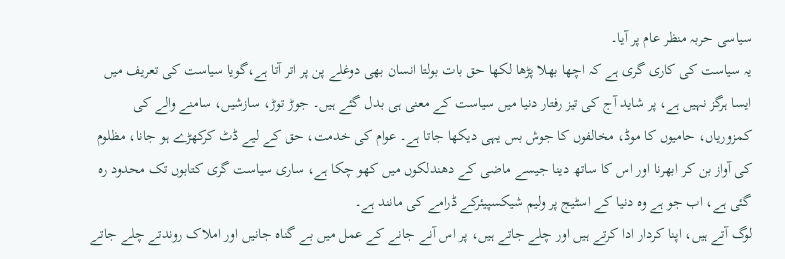سیاسی حربہ منظر عام پر آیا۔
یہ سیاست کی کاری گری ہے کہ اچھا بھلا پڑھا لکھا حق بات بولتا انسان بھی دوغلے پن پر اتر آتا ہے،گویا سیاست کی تعریف میں ایسا ہرگز نہیں ہے، پر شاید آج کی تیز رفتار دنیا میں سیاست کے معنی ہی بدل گئے ہیں۔ جوڑ توڑ، سازشیں، سامنے والے کی کمزوریاں، حامیوں کا موڈ، مخالفوں کا جوش بس یہی دیکھا جاتا ہے۔ عوام کی خدمت، حق کے لیے ڈٹ کرکھڑے ہو جانا، مظلوم کی آواز بن کر ابھرنا اور اس کا ساتھ دینا جیسے ماضی کے دھندلکوں میں کھو چکا ہے، ساری سیاست گری کتابوں تک محدود رہ گئی ہے، اب جو ہے وہ دنیا کے اسٹیج پر ولیم شیکسپیئرکے ڈرامے کی مانند ہے۔
لوگ آتے ہیں، اپنا کردار ادا کرتے ہیں اور چلے جاتے ہیں، پر اس آنے جانے کے عمل میں بے گناہ جانیں اور املاک روندتے چلے جاتے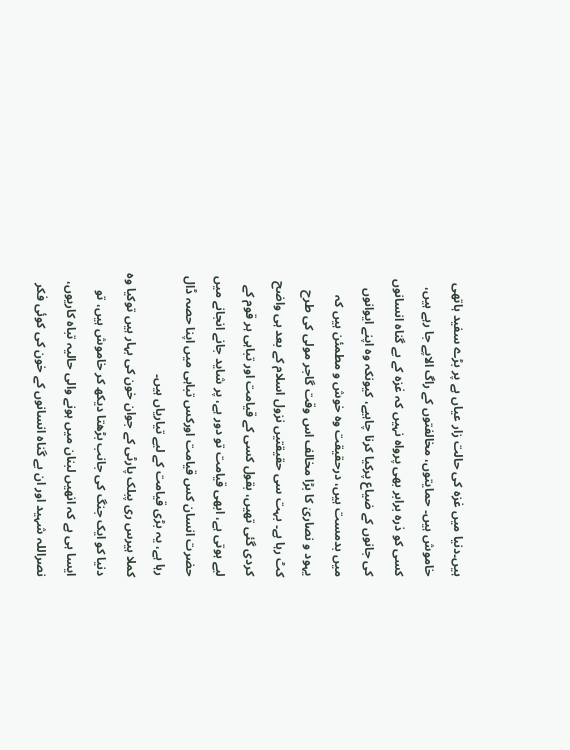ہیں۔دنیا میں غزہ کی حالت زار عیاں ہے پر بڑے سفید ہاتھی خاموش ہیں۔ حمایتوں، مخالفتوں کے راگ الاپے جا رہے ہیں، کسی کو ذرہ برابر بھی پرواہ نہیں کہ غزہ کے بے گناہ انسانوں کی جانوں کے ضیاع پرکیا کرنا چاہیے، کیونکہ وہ اپنے ایوانوں میں بدمست ہیں، درحقیقت وہ خوش و مطمئن ہیں کہ یہود و نصاریٰ کا بڑا مخالف اس وقت گاجر مولی کی طرح کٹ رہا ہے۔ بہت سی حقیقتیں نزول اسلام کے بعد ہی واضح کردی گئی تھیں، بقول کسی کے قیامت اور تباہی ہر قوم کے لیے ہوتی ہے، ابھی قیامت تو دور ہے، پر شاید جانے انجانے میں حضرت انسان کس قیامت اورکس تباہی میں اپنا حصہ ڈال رہا ہے، یہ بڑی قیامت کے لیے تیاریاں ہیں۔
کملا ہیرس ری پبلک پارٹی کے جوان خون کی بہار ہیں توکیا وہ دنیا کو ایک جنگ کی جانب بڑھتا دیکھ کر خاموش ہیں، تو ایسا ہی ہے کہ انھیں لبنان میں ہونے والی حالیہ تباہ کاریوں، نصراللہ شہید اور ان بے گناہ انسانوں کے خون کی کوئی فکر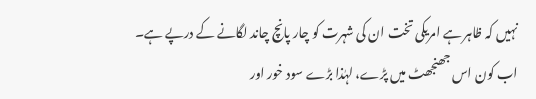نہیں کہ ظاہر ہے امریکی تخت ان کی شہرت کو چار پانچ چاند لگانے کے درپے ہے۔
اب کون اس جھنجھٹ میں پڑے، لہٰذا بڑے سود خور اور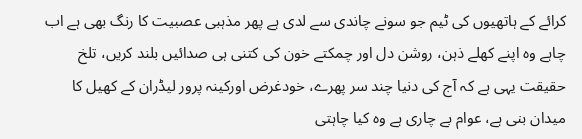کرائے کے ہاتھیوں کی ٹیم جو سونے چاندی سے لدی ہے پھر مذہبی عصبیت کا رنگ بھی ہے اب چاہے وہ اپنے کھلے ذہن، روشن دل اور چمکتے خون کی کتنی ہی صدائیں بلند کریں، تلخ حقیقت یہی ہے کہ آج کی دنیا چند سر پھرے، خودغرض اورکینہ پرور لیڈران کے کھیل کا میدان بنی ہے، عوام بے چاری ہے وہ کیا چاہتی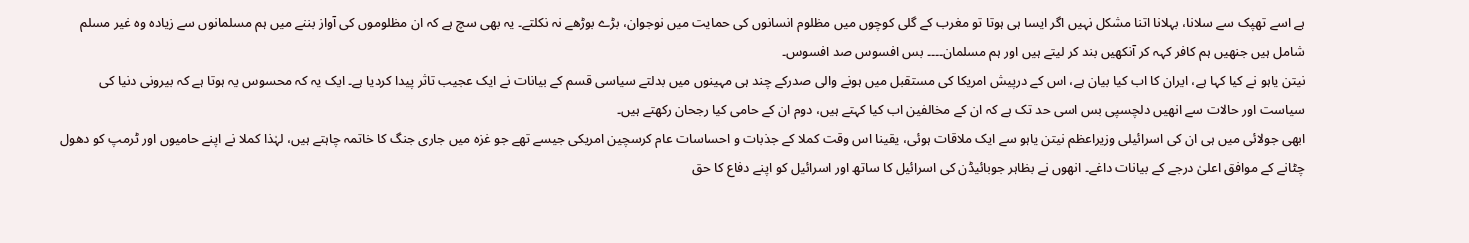ہے اسے تھپک سے سلانا، بہلانا اتنا مشکل نہیں اگر ایسا ہی ہوتا تو مغرب کے گلی کوچوں میں مظلوم انسانوں کی حمایت میں نوجوان، بڑے بوڑھے نہ نکلتے۔ یہ بھی سچ ہے کہ ان مظلوموں کی آواز بننے میں ہم مسلمانوں سے زیادہ وہ غیر مسلم شامل ہیں جنھیں ہم کافر کہہ کر آنکھیں بند کر لیتے ہیں اور ہم مسلمان۔۔۔۔ بس افسوس صد افسوس۔
نیتن یاہو نے کیا کہا ہے، ایران کا اب کیا بیان ہے، اس کے درپیش امریکا کی مستقبل میں ہونے والی صدرکے چند ہی مہینوں میں بدلتے سیاسی قسم کے بیانات نے ایک عجیب تاثر پیدا کردیا ہے۔ ایک یہ کہ محسوس یہ ہوتا ہے کہ بیرونی دنیا کی سیاست اور حالات سے انھیں دلچسپی بس اسی حد تک ہے کہ ان کے مخالفین اب کیا کہتے ہیں، دوم ان کے حامی کیا رجحان رکھتے ہیں۔
ابھی جولائی میں ہی ان کی اسرائیلی وزیراعظم نیتن یاہو سے ایک ملاقات ہوئی، یقینا اس وقت کملا کے جذبات و احساسات عام کرسچین امریکی جیسے تھے جو غزہ میں جاری جنگ کا خاتمہ چاہتے ہیں، لہٰذا کملا نے اپنے حامیوں اور ٹرمپ کو دھول چٹانے کے موافق اعلیٰ درجے کے بیانات داغے۔ انھوں نے بظاہر جوبائیڈن کی اسرائیل کا ساتھ اور اسرائیل کو اپنے دفاع کا حق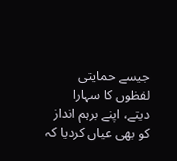جیسے حمایتی لفظوں کا سہارا دیتے، اپنے برہم انداز کو بھی عیاں کردیا کہ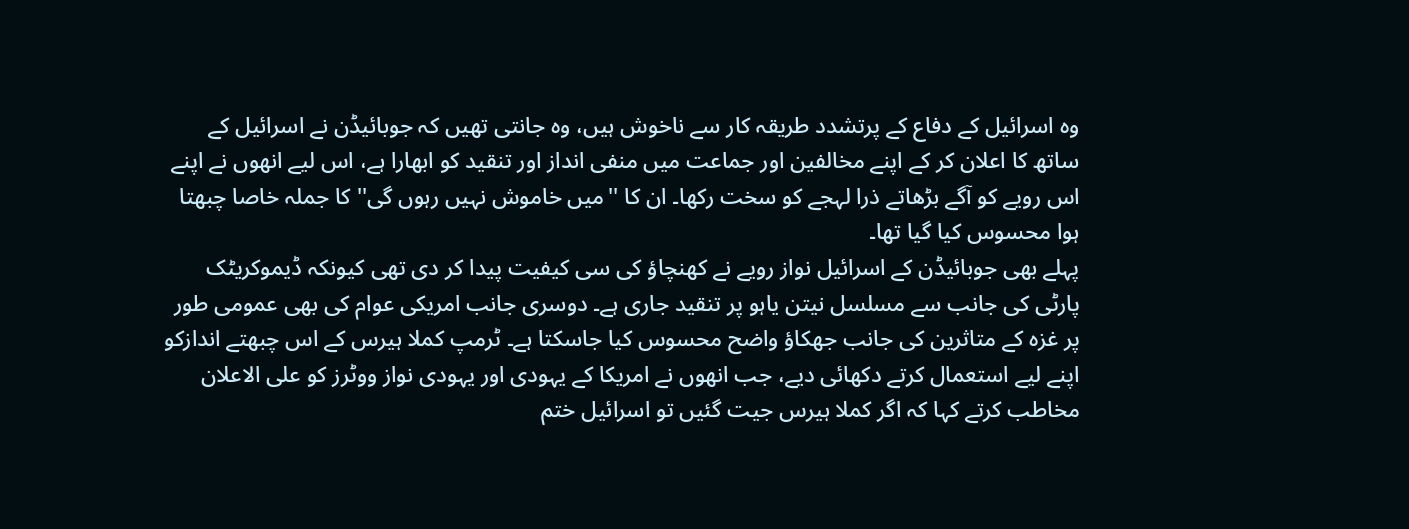وہ اسرائیل کے دفاع کے پرتشدد طریقہ کار سے ناخوش ہیں، وہ جانتی تھیں کہ جوبائیڈن نے اسرائیل کے ساتھ کا اعلان کر کے اپنے مخالفین اور جماعت میں منفی انداز اور تنقید کو ابھارا ہے، اس لیے انھوں نے اپنے اس رویے کو آگے بڑھاتے ذرا لہجے کو سخت رکھا۔ ان کا ''میں خاموش نہیں رہوں گی'' کا جملہ خاصا چبھتا ہوا محسوس کیا گیا تھا۔
پہلے بھی جوبائیڈن کے اسرائیل نواز رویے نے کھنچاؤ کی سی کیفیت پیدا کر دی تھی کیونکہ ڈیموکریٹک پارٹی کی جانب سے مسلسل نیتن یاہو پر تنقید جاری ہے۔ دوسری جانب امریکی عوام کی بھی عمومی طور پر غزہ کے متاثرین کی جانب جھکاؤ واضح محسوس کیا جاسکتا ہے۔ ٹرمپ کملا ہیرس کے اس چبھتے اندازکو اپنے لیے استعمال کرتے دکھائی دیے، جب انھوں نے امریکا کے یہودی اور یہودی نواز ووٹرز کو علی الاعلان مخاطب کرتے کہا کہ اگر کملا ہیرس جیت گئیں تو اسرائیل ختم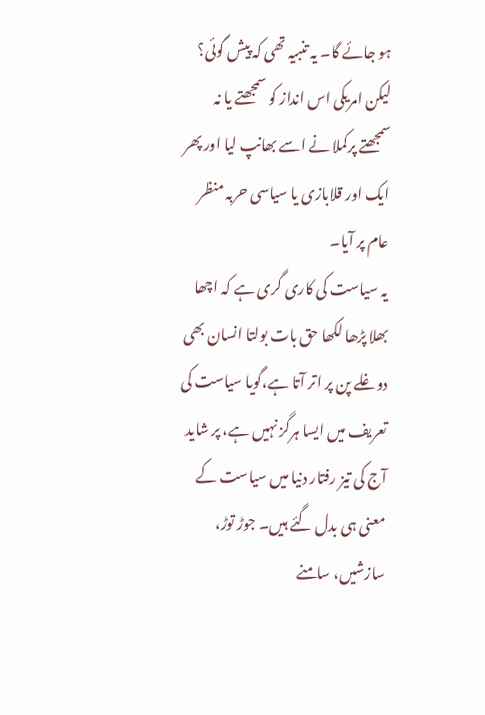ہو جائے گا۔ یہ تنبیہ تھی کہ پیش گوئی؟ لیکن امریکی اس انداز کو سمجھتے یا نہ سمجھتے پرکملا نے اسے بھانپ لیا اور پھر ایک اور قلابازی یا سیاسی حربہ منظر عام پر آیا۔
یہ سیاست کی کاری گری ہے کہ اچھا بھلا پڑھا لکھا حق بات بولتا انسان بھی دوغلے پن پر اتر آتا ہے،گویا سیاست کی تعریف میں ایسا ہرگز نہیں ہے، پر شاید آج کی تیز رفتار دنیا میں سیاست کے معنی ہی بدل گئے ہیں۔ جوڑ توڑ، سازشیں، سامنے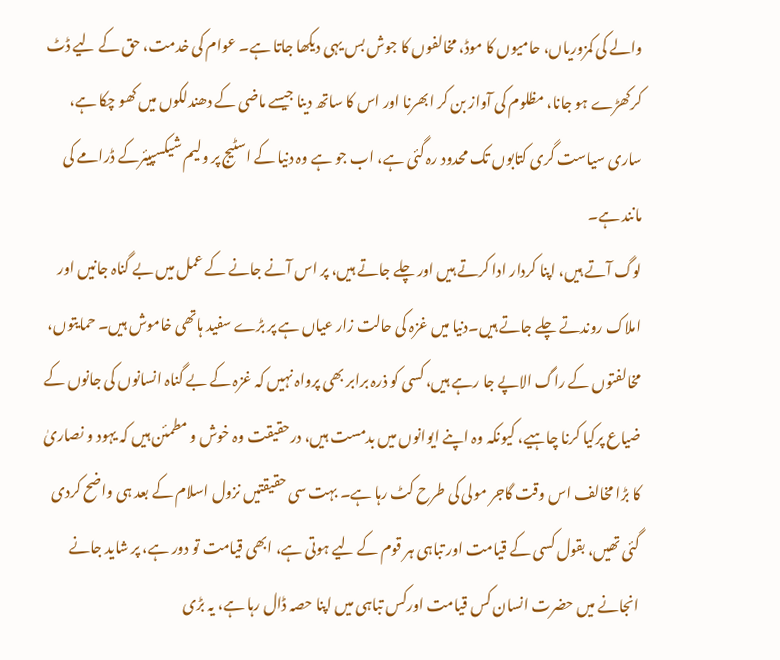والے کی کمزوریاں، حامیوں کا موڈ، مخالفوں کا جوش بس یہی دیکھا جاتا ہے۔ عوام کی خدمت، حق کے لیے ڈٹ کرکھڑے ہو جانا، مظلوم کی آواز بن کر ابھرنا اور اس کا ساتھ دینا جیسے ماضی کے دھندلکوں میں کھو چکا ہے، ساری سیاست گری کتابوں تک محدود رہ گئی ہے، اب جو ہے وہ دنیا کے اسٹیج پر ولیم شیکسپیئرکے ڈرامے کی مانند ہے۔
لوگ آتے ہیں، اپنا کردار ادا کرتے ہیں اور چلے جاتے ہیں، پر اس آنے جانے کے عمل میں بے گناہ جانیں اور املاک روندتے چلے جاتے ہیں۔دنیا میں غزہ کی حالت زار عیاں ہے پر بڑے سفید ہاتھی خاموش ہیں۔ حمایتوں، مخالفتوں کے راگ الاپے جا رہے ہیں، کسی کو ذرہ برابر بھی پرواہ نہیں کہ غزہ کے بے گناہ انسانوں کی جانوں کے ضیاع پرکیا کرنا چاہیے، کیونکہ وہ اپنے ایوانوں میں بدمست ہیں، درحقیقت وہ خوش و مطمئن ہیں کہ یہود و نصاریٰ کا بڑا مخالف اس وقت گاجر مولی کی طرح کٹ رہا ہے۔ بہت سی حقیقتیں نزول اسلام کے بعد ہی واضح کردی گئی تھیں، بقول کسی کے قیامت اور تباہی ہر قوم کے لیے ہوتی ہے، ابھی قیامت تو دور ہے، پر شاید جانے انجانے میں حضرت انسان کس قیامت اورکس تباہی میں اپنا حصہ ڈال رہا ہے، یہ بڑی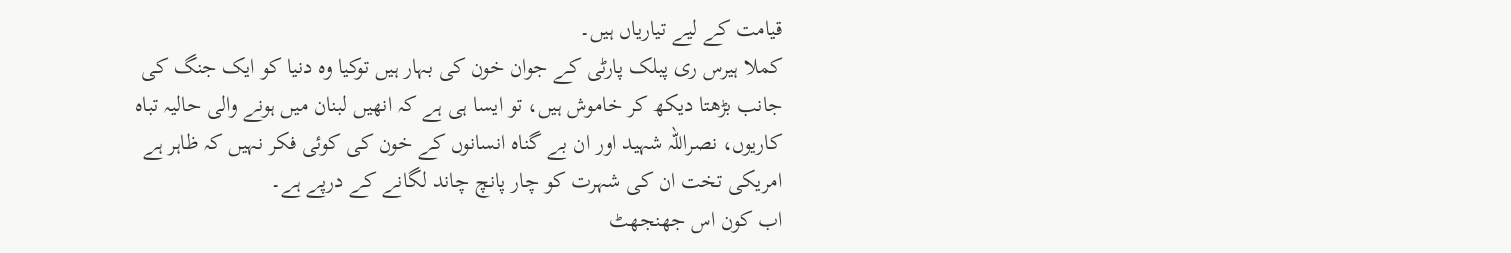قیامت کے لیے تیاریاں ہیں۔
کملا ہیرس ری پبلک پارٹی کے جوان خون کی بہار ہیں توکیا وہ دنیا کو ایک جنگ کی جانب بڑھتا دیکھ کر خاموش ہیں، تو ایسا ہی ہے کہ انھیں لبنان میں ہونے والی حالیہ تباہ کاریوں، نصراللہ شہید اور ان بے گناہ انسانوں کے خون کی کوئی فکر نہیں کہ ظاہر ہے امریکی تخت ان کی شہرت کو چار پانچ چاند لگانے کے درپے ہے۔
اب کون اس جھنجھٹ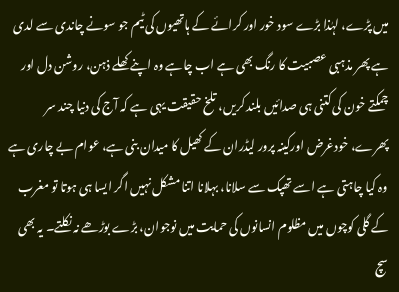میں پڑے، لہٰذا بڑے سود خور اور کرائے کے ہاتھیوں کی ٹیم جو سونے چاندی سے لدی ہے پھر مذہبی عصبیت کا رنگ بھی ہے اب چاہے وہ اپنے کھلے ذہن، روشن دل اور چمکتے خون کی کتنی ہی صدائیں بلند کریں، تلخ حقیقت یہی ہے کہ آج کی دنیا چند سر پھرے، خودغرض اورکینہ پرور لیڈران کے کھیل کا میدان بنی ہے، عوام بے چاری ہے وہ کیا چاہتی ہے اسے تھپک سے سلانا، بہلانا اتنا مشکل نہیں اگر ایسا ہی ہوتا تو مغرب کے گلی کوچوں میں مظلوم انسانوں کی حمایت میں نوجوان، بڑے بوڑھے نہ نکلتے۔ یہ بھی سچ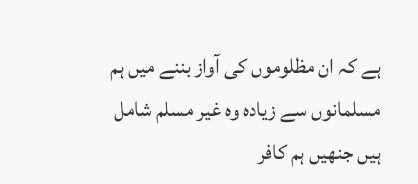ہے کہ ان مظلوموں کی آواز بننے میں ہم مسلمانوں سے زیادہ وہ غیر مسلم شامل ہیں جنھیں ہم کافر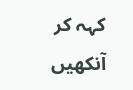کہہ کر آنکھیں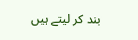بند کر لیتے ہیں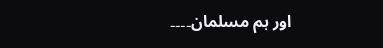اور ہم مسلمان۔۔۔۔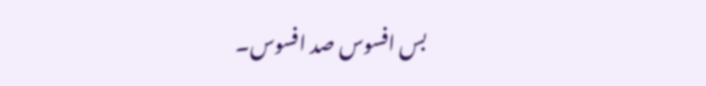بس افسوس صد افسوس۔